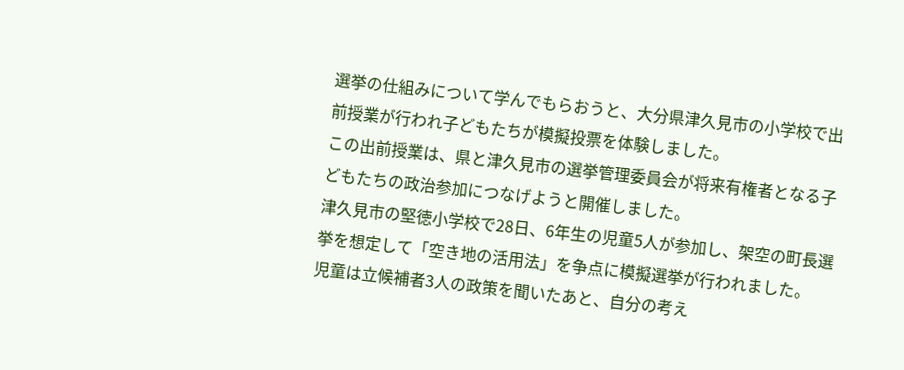選挙の仕組みについて学んでもらおうと、大分県津久見市の小学校で出前授業が行われ子どもたちが模擬投票を体験しました。
この出前授業は、県と津久見市の選挙管理委員会が将来有権者となる子どもたちの政治参加につなげようと開催しました。
津久見市の堅徳小学校で28日、6年生の児童5人が参加し、架空の町長選挙を想定して「空き地の活用法」を争点に模擬選挙が行われました。
児童は立候補者3人の政策を聞いたあと、自分の考え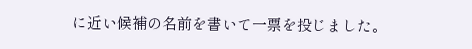に近い候補の名前を書いて一票を投じました。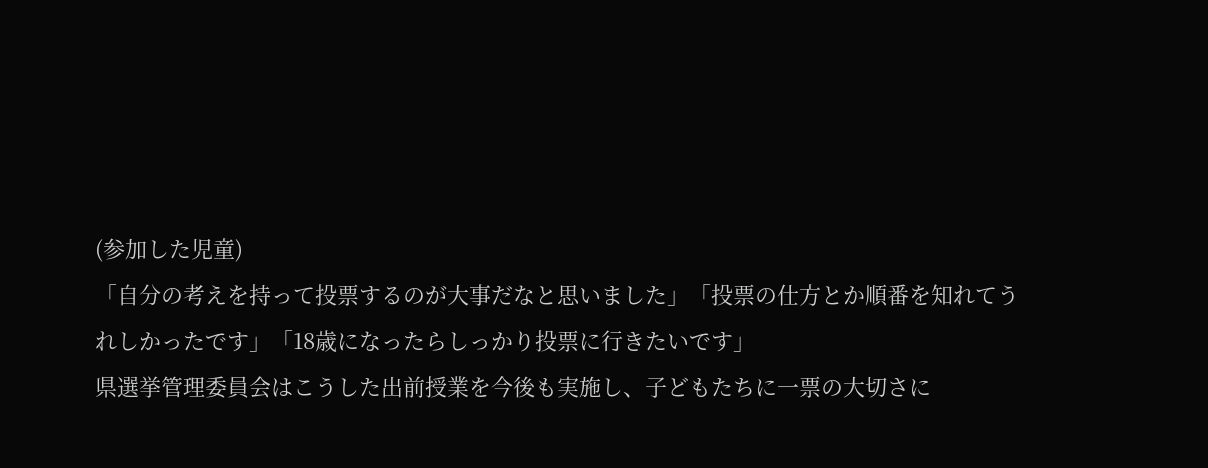(参加した児童)
「自分の考えを持って投票するのが大事だなと思いました」「投票の仕方とか順番を知れてうれしかったです」「18歳になったらしっかり投票に行きたいです」
県選挙管理委員会はこうした出前授業を今後も実施し、子どもたちに一票の大切さに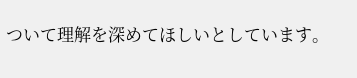ついて理解を深めてほしいとしています。